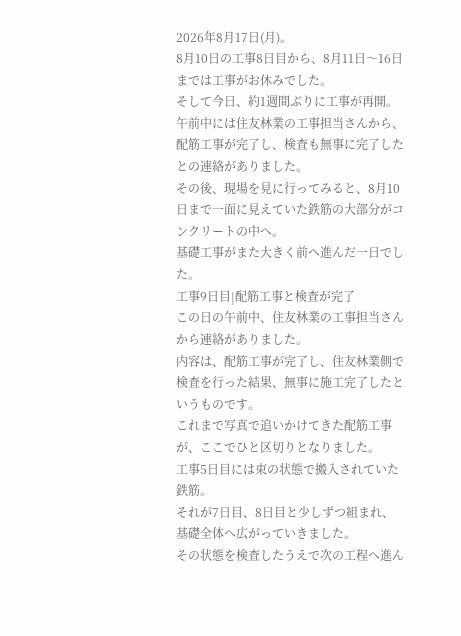2026年8月17日(月)。
8月10日の工事8日目から、8月11日〜16日までは工事がお休みでした。
そして今日、約1週間ぶりに工事が再開。
午前中には住友林業の工事担当さんから、配筋工事が完了し、検査も無事に完了したとの連絡がありました。
その後、現場を見に行ってみると、8月10日まで一面に見えていた鉄筋の大部分がコンクリートの中へ。
基礎工事がまた大きく前へ進んだ一日でした。
工事9日目|配筋工事と検査が完了
この日の午前中、住友林業の工事担当さんから連絡がありました。
内容は、配筋工事が完了し、住友林業側で検査を行った結果、無事に施工完了したというものです。
これまで写真で追いかけてきた配筋工事が、ここでひと区切りとなりました。
工事5日目には束の状態で搬入されていた鉄筋。
それが7日目、8日目と少しずつ組まれ、基礎全体へ広がっていきました。
その状態を検査したうえで次の工程へ進ん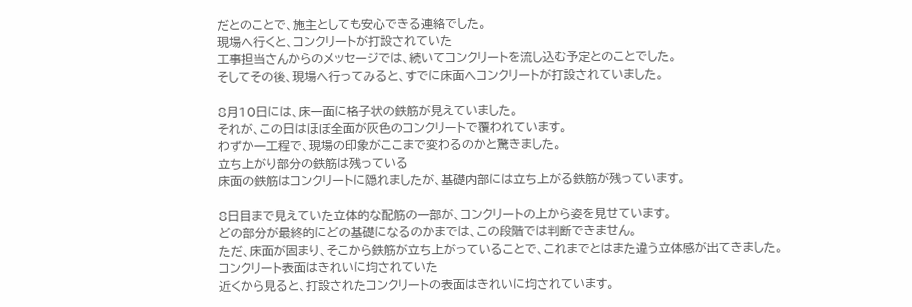だとのことで、施主としても安心できる連絡でした。
現場へ行くと、コンクリートが打設されていた
工事担当さんからのメッセージでは、続いてコンクリートを流し込む予定とのことでした。
そしてその後、現場へ行ってみると、すでに床面へコンクリートが打設されていました。

8月10日には、床一面に格子状の鉄筋が見えていました。
それが、この日はほぼ全面が灰色のコンクリートで覆われています。
わずか一工程で、現場の印象がここまで変わるのかと驚きました。
立ち上がり部分の鉄筋は残っている
床面の鉄筋はコンクリートに隠れましたが、基礎内部には立ち上がる鉄筋が残っています。

8日目まで見えていた立体的な配筋の一部が、コンクリートの上から姿を見せています。
どの部分が最終的にどの基礎になるのかまでは、この段階では判断できません。
ただ、床面が固まり、そこから鉄筋が立ち上がっていることで、これまでとはまた違う立体感が出てきました。
コンクリート表面はきれいに均されていた
近くから見ると、打設されたコンクリートの表面はきれいに均されています。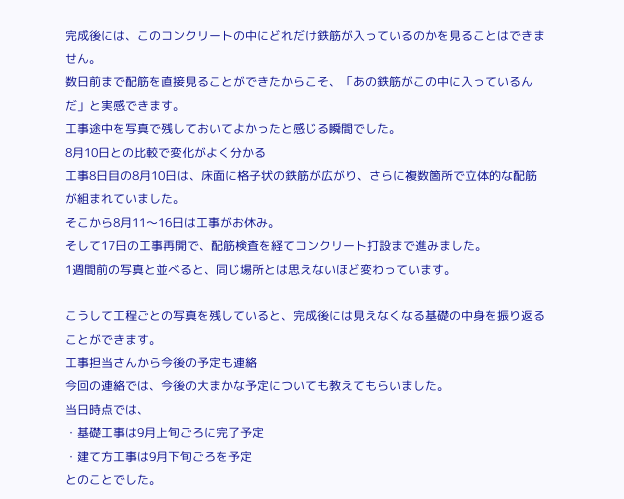完成後には、このコンクリートの中にどれだけ鉄筋が入っているのかを見ることはできません。
数日前まで配筋を直接見ることができたからこそ、「あの鉄筋がこの中に入っているんだ」と実感できます。
工事途中を写真で残しておいてよかったと感じる瞬間でした。
8月10日との比較で変化がよく分かる
工事8日目の8月10日は、床面に格子状の鉄筋が広がり、さらに複数箇所で立体的な配筋が組まれていました。
そこから8月11〜16日は工事がお休み。
そして17日の工事再開で、配筋検査を経てコンクリート打設まで進みました。
1週間前の写真と並べると、同じ場所とは思えないほど変わっています。

こうして工程ごとの写真を残していると、完成後には見えなくなる基礎の中身を振り返ることができます。
工事担当さんから今後の予定も連絡
今回の連絡では、今後の大まかな予定についても教えてもらいました。
当日時点では、
・基礎工事は9月上旬ごろに完了予定
・建て方工事は9月下旬ごろを予定
とのことでした。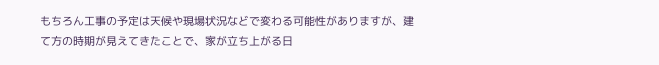もちろん工事の予定は天候や現場状況などで変わる可能性がありますが、建て方の時期が見えてきたことで、家が立ち上がる日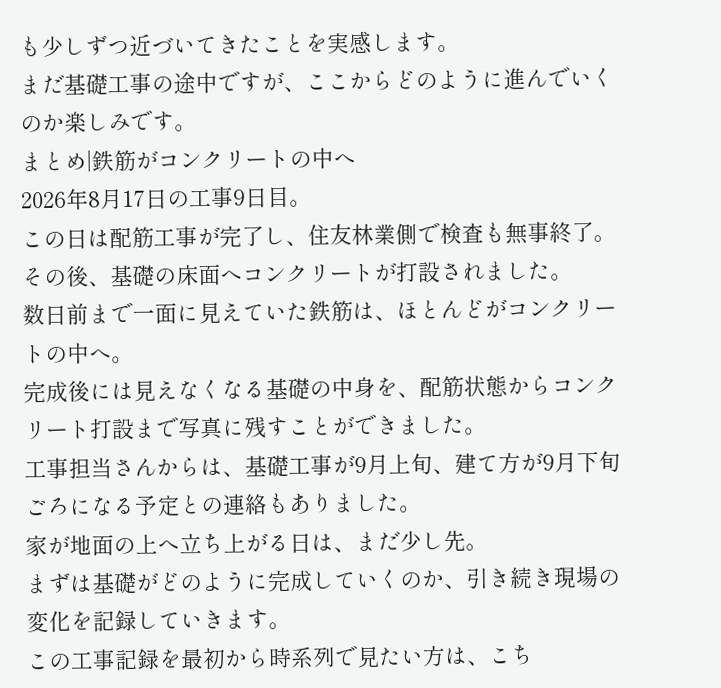も少しずつ近づいてきたことを実感します。
まだ基礎工事の途中ですが、ここからどのように進んでいくのか楽しみです。
まとめ|鉄筋がコンクリートの中へ
2026年8月17日の工事9日目。
この日は配筋工事が完了し、住友林業側で検査も無事終了。
その後、基礎の床面へコンクリートが打設されました。
数日前まで一面に見えていた鉄筋は、ほとんどがコンクリートの中へ。
完成後には見えなくなる基礎の中身を、配筋状態からコンクリート打設まで写真に残すことができました。
工事担当さんからは、基礎工事が9月上旬、建て方が9月下旬ごろになる予定との連絡もありました。
家が地面の上へ立ち上がる日は、まだ少し先。
まずは基礎がどのように完成していくのか、引き続き現場の変化を記録していきます。
この工事記録を最初から時系列で見たい方は、こち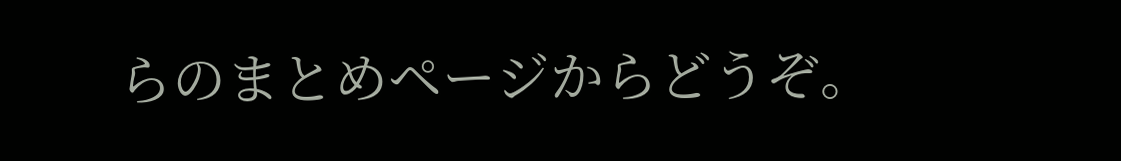らのまとめページからどうぞ。